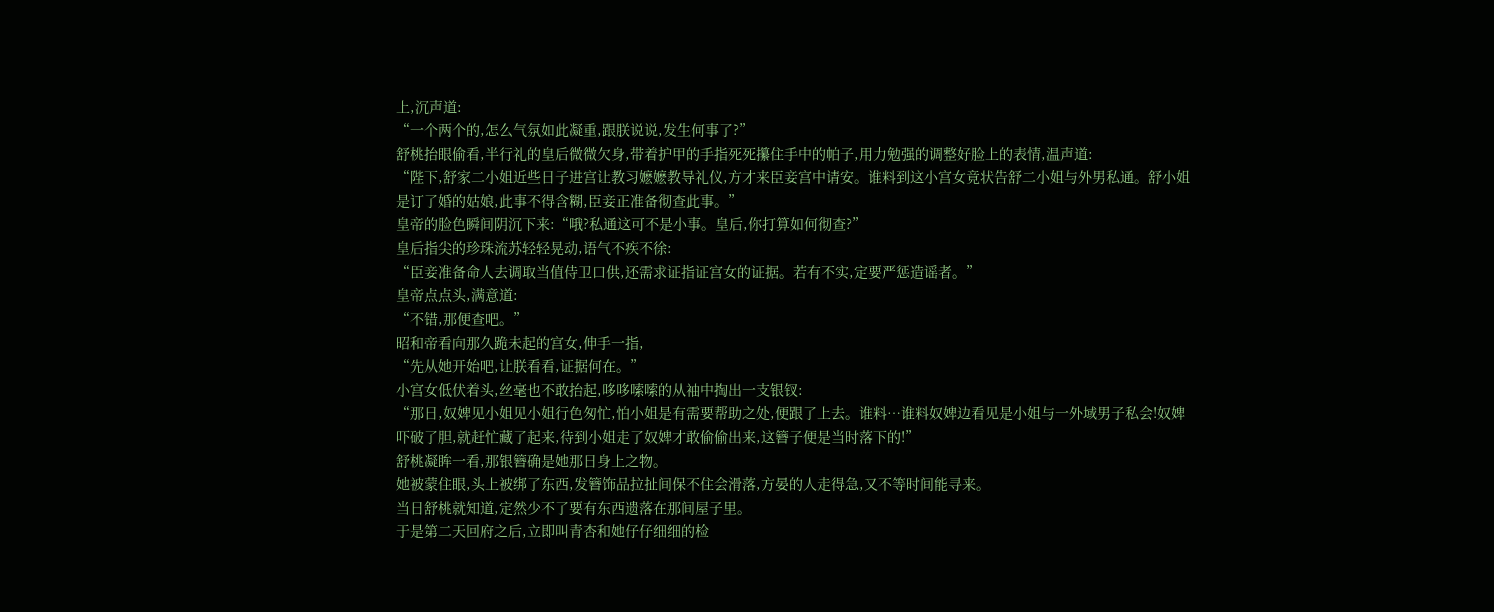上,沉声道:
“一个两个的,怎么气氛如此凝重,跟朕说说,发生何事了?”
舒桃抬眼偷看,半行礼的皇后微微欠身,带着护甲的手指死死攥住手中的帕子,用力勉强的调整好脸上的表情,温声道:
“陛下,舒家二小姐近些日子进宫让教习嬷嬷教导礼仪,方才来臣妾宫中请安。谁料到这小宫女竟状告舒二小姐与外男私通。舒小姐是订了婚的姑娘,此事不得含糊,臣妾正准备彻查此事。”
皇帝的脸色瞬间阴沉下来:“哦?私通这可不是小事。皇后,你打算如何彻查?”
皇后指尖的珍珠流苏轻轻晃动,语气不疾不徐:
“臣妾准备命人去调取当值侍卫口供,还需求证指证宫女的证据。若有不实,定要严惩造谣者。”
皇帝点点头,满意道:
“不错,那便查吧。”
昭和帝看向那久跪未起的宫女,伸手一指,
“先从她开始吧,让朕看看,证据何在。”
小宫女低伏着头,丝毫也不敢抬起,哆哆嗦嗦的从袖中掏出一支银钗:
“那日,奴婢见小姐见小姐行色匆忙,怕小姐是有需要帮助之处,便跟了上去。谁料…谁料奴婢边看见是小姐与一外域男子私会!奴婢吓破了胆,就赶忙藏了起来,待到小姐走了奴婢才敢偷偷出来,这簪子便是当时落下的!”
舒桃凝眸一看,那银簪确是她那日身上之物。
她被蒙住眼,头上被绑了东西,发簪饰品拉扯间保不住会滑落,方晏的人走得急,又不等时间能寻来。
当日舒桃就知道,定然少不了要有东西遗落在那间屋子里。
于是第二天回府之后,立即叫青杏和她仔仔细细的检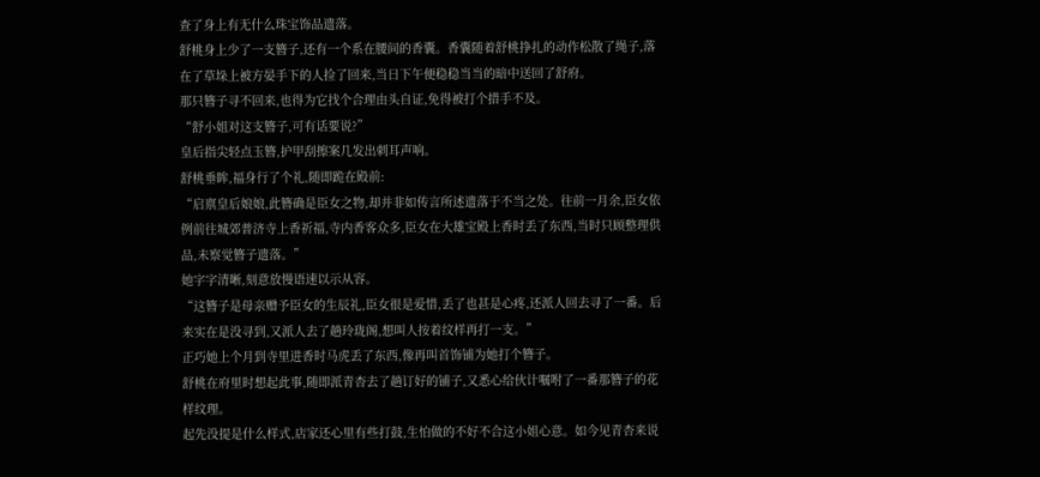查了身上有无什么珠宝饰品遗落。
舒桃身上少了一支簪子,还有一个系在腰间的香囊。香囊随着舒桃挣扎的动作松散了绳子,落在了草垛上被方晏手下的人捡了回来,当日下午便稳稳当当的暗中送回了舒府。
那只簪子寻不回来,也得为它找个合理由头自证,免得被打个措手不及。
“舒小姐对这支簪子,可有话要说?”
皇后指尖轻点玉簪,护甲刮擦案几发出刺耳声响。
舒桃垂眸,福身行了个礼,随即跪在殿前:
“启禀皇后娘娘,此簪确是臣女之物,却并非如传言所述遗落于不当之处。往前一月余,臣女依例前往城郊普济寺上香祈福,寺内香客众多,臣女在大雄宝殿上香时丢了东西,当时只顾整理供品,未察觉簪子遗落。”
她字字清晰,刻意放慢语速以示从容。
“这簪子是母亲赠予臣女的生辰礼,臣女很是爱惜,丢了也甚是心疼,还派人回去寻了一番。后来实在是没寻到,又派人去了趟玲珑阁,想叫人按着纹样再打一支。”
正巧她上个月到寺里进香时马虎丢了东西,像再叫首饰铺为她打个簪子。
舒桃在府里时想起此事,随即派青杏去了趟订好的铺子,又悉心给伙计嘱咐了一番那簪子的花样纹理。
起先没提是什么样式,店家还心里有些打鼓,生怕做的不好不合这小姐心意。如今见青杏来说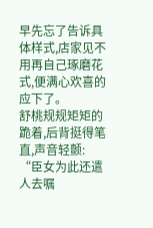早先忘了告诉具体样式,店家见不用再自己琢磨花式,便满心欢喜的应下了。
舒桃规规矩矩的跪着,后背挺得笔直,声音轻颤:
“臣女为此还遣人去嘱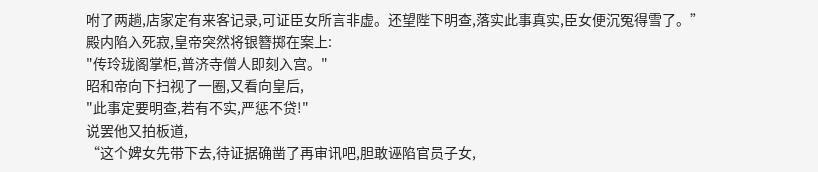咐了两趟,店家定有来客记录,可证臣女所言非虚。还望陛下明查,落实此事真实,臣女便沉冤得雪了。”
殿内陷入死寂,皇帝突然将银簪掷在案上:
"传玲珑阁掌柜,普济寺僧人即刻入宫。"
昭和帝向下扫视了一圈,又看向皇后,
"此事定要明查,若有不实,严惩不贷!"
说罢他又拍板道,
“这个婢女先带下去,待证据确凿了再审讯吧,胆敢诬陷官员子女,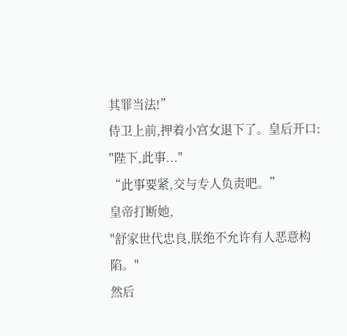其罪当法!”
侍卫上前,押着小宫女退下了。皇后开口:
"陛下,此事..."
“此事要紧,交与专人负责吧。”
皇帝打断她,
"舒家世代忠良,朕绝不允许有人恶意构陷。"
然后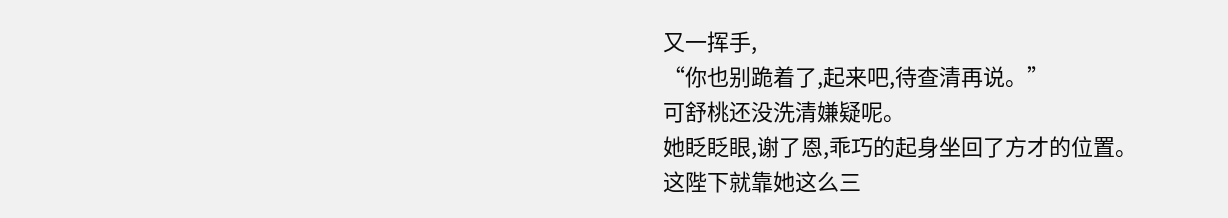又一挥手,
“你也别跪着了,起来吧,待查清再说。”
可舒桃还没洗清嫌疑呢。
她眨眨眼,谢了恩,乖巧的起身坐回了方才的位置。
这陛下就靠她这么三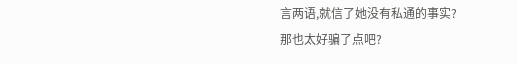言两语,就信了她没有私通的事实?
那也太好骗了点吧?